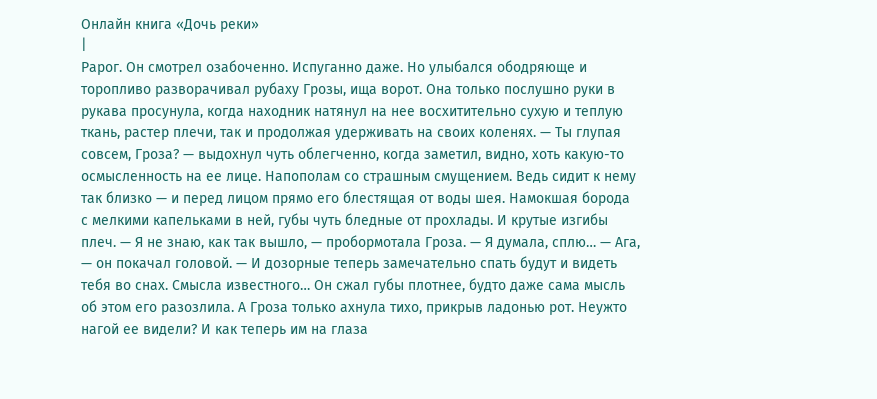Онлайн книга «Дочь реки»
|
Рарог. Он смотрел озабоченно. Испуганно даже. Но улыбался ободряюще и торопливо разворачивал рубаху Грозы, ища ворот. Она только послушно руки в рукава просунула, когда находник натянул на нее восхитительно сухую и теплую ткань, растер плечи, так и продолжая удерживать на своих коленях. — Ты глупая совсем, Гроза? — выдохнул чуть облегченно, когда заметил, видно, хоть какую-то осмысленность на ее лице. Напополам со страшным смущением. Ведь сидит к нему так близко — и перед лицом прямо его блестящая от воды шея. Намокшая борода с мелкими капельками в ней, губы чуть бледные от прохлады. И крутые изгибы плеч. — Я не знаю, как так вышло, — пробормотала Гроза. — Я думала, сплю… — Ага, — он покачал головой. — И дозорные теперь замечательно спать будут и видеть тебя во снах. Смысла известного… Он сжал губы плотнее, будто даже сама мысль об этом его разозлила. А Гроза только ахнула тихо, прикрыв ладонью рот. Неужто нагой ее видели? И как теперь им на глаза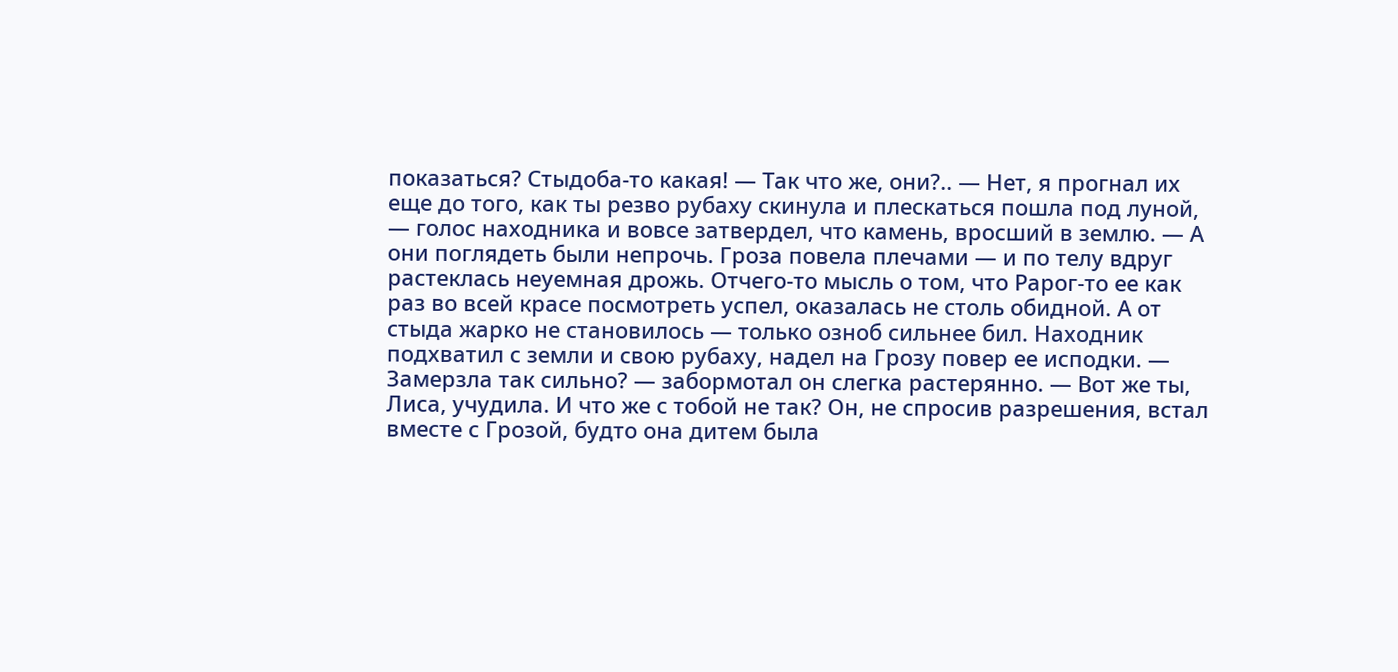показаться? Стыдоба-то какая! — Так что же, они?.. — Нет, я прогнал их еще до того, как ты резво рубаху скинула и плескаться пошла под луной, — голос находника и вовсе затвердел, что камень, вросший в землю. — А они поглядеть были непрочь. Гроза повела плечами — и по телу вдруг растеклась неуемная дрожь. Отчего-то мысль о том, что Рарог-то ее как раз во всей красе посмотреть успел, оказалась не столь обидной. А от стыда жарко не становилось — только озноб сильнее бил. Находник подхватил с земли и свою рубаху, надел на Грозу повер ее исподки. — Замерзла так сильно? — забормотал он слегка растерянно. — Вот же ты, Лиса, учудила. И что же с тобой не так? Он, не спросив разрешения, встал вместе с Грозой, будто она дитем была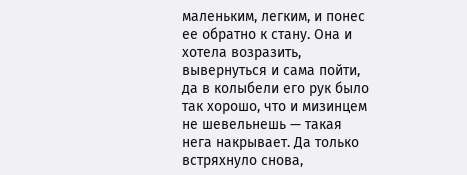маленьким, легким, и понес ее обратно к стану. Она и хотела возразить, вывернуться и сама пойти, да в колыбели его рук было так хорошо, что и мизинцем не шевельнешь — такая нега накрывает. Да только встряхнуло снова,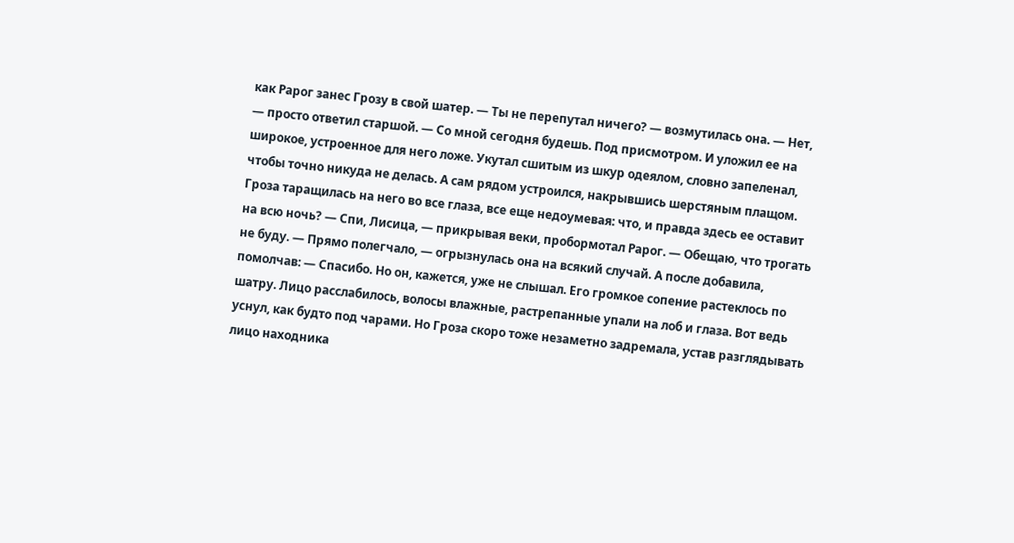как Рарог занес Грозу в свой шатер. — Ты не перепутал ничего? — возмутилась она. — Нет, — просто ответил старшой. — Со мной сегодня будешь. Под присмотром. И уложил ее на широкое, устроенное для него ложе. Укутал сшитым из шкур одеялом, словно запеленал, чтобы точно никуда не делась. А сам рядом устроился, накрывшись шерстяным плащом. Гроза таращилась на него во все глаза, все еще недоумевая: что, и правда здесь ее оставит на всю ночь? — Спи, Лисица, — прикрывая веки, пробормотал Рарог. — Обещаю, что трогать не буду. — Прямо полегчало, — огрызнулась она на всякий случай. А после добавила, помолчав: — Спасибо. Но он, кажется, уже не слышал. Его громкое сопение растеклось по шатру. Лицо расслабилось, волосы влажные, растрепанные упали на лоб и глаза. Вот ведь уснул, как будто под чарами. Но Гроза скоро тоже незаметно задремала, устав разглядывать лицо находника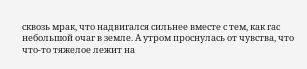сквозь мрак, что надвигался сильнее вместе с тем, как гас небольшой очаг в земле. А утром проснулась от чувства, что что-то тяжелое лежит на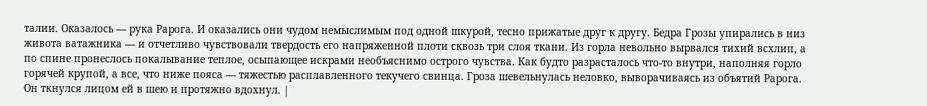талии. Оказалось — рука Рарога. И оказались они чудом немыслимым под одной шкурой, тесно прижатые друг к другу. Бедра Грозы упирались в низ живота ватажника — и отчетливо чувствовали твердость его напряженной плоти сквозь три слоя ткани. Из горла невольно вырвался тихий всхлип, а по спине пронеслось покалывание теплое, осыпающее искрами необъяснимо острого чувства. Как будто разрасталось что-то внутри, наполняя горло горячей крупой, а все, что ниже пояса — тяжестью расплавленного текучего свинца. Гроза шевельнулась неловко, выворачиваясь из объятий Рарога. Он ткнулся лицом ей в шею и протяжно вдохнул. |